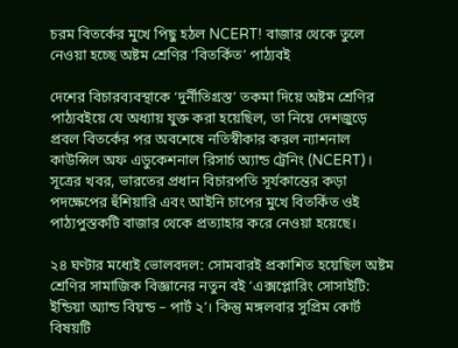চরম বিতর্কের মুখে পিছু হঠল NCERT! বাজার থেকে তুলে নেওয়া হচ্ছে অষ্টম শ্রেণির ‘বিতর্কিত’ পাঠ্যবই

দেশের বিচারব্যবস্থাকে ‘দুর্নীতিগ্রস্ত’ তকমা দিয়ে অষ্টম শ্রেণির পাঠ্যবইয়ে যে অধ্যায় যুক্ত করা হয়েছিল, তা নিয়ে দেশজুড়ে প্রবল বিতর্কের পর অবশেষে নতিস্বীকার করল ন্যাশনাল কাউন্সিল অফ এডুকেশনাল রিসার্চ অ্যান্ড ট্রেনিং (NCERT)। সূত্রের খবর, ভারতের প্রধান বিচারপতি সূর্যকান্তের কড়া পদক্ষেপের হুঁশিয়ারি এবং আইনি চাপের মুখে বিতর্কিত ওই পাঠ্যপুস্তকটি বাজার থেকে প্রত্যাহার করে নেওয়া হয়েছে।

২৪ ঘণ্টার মধ্যেই ভোলবদল: সোমবারই প্রকাশিত হয়েছিল অষ্টম শ্রেণির সামাজিক বিজ্ঞানের নতুন বই ‘এক্সপ্লোরিং সোসাইটি: ইন্ডিয়া অ্যান্ড বিয়ন্ড – পার্ট ২’। কিন্তু মঙ্গলবার সুপ্রিম কোর্ট বিষয়টি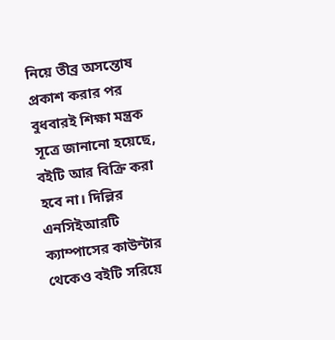নিয়ে তীব্র অসন্তোষ প্রকাশ করার পর বুধবারই শিক্ষা মন্ত্রক সূত্রে জানানো হয়েছে, বইটি আর বিক্রি করা হবে না। দিল্লির এনসিইআরটি ক্যাম্পাসের কাউন্টার থেকেও বইটি সরিয়ে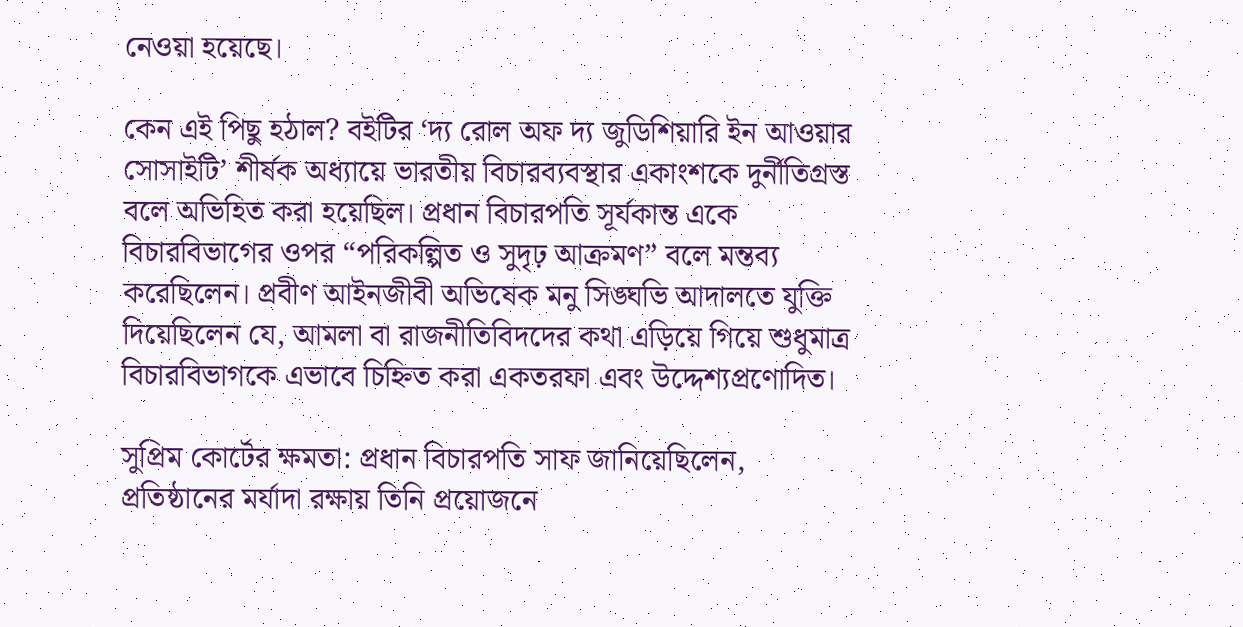নেওয়া হয়েছে।

কেন এই পিছু হঠাল? বইটির ‘দ্য রোল অফ দ্য জুডিশিয়ারি ইন আওয়ার সোসাইটি’ শীর্ষক অধ্যায়ে ভারতীয় বিচারব্যবস্থার একাংশকে দুর্নীতিগ্রস্ত বলে অভিহিত করা হয়েছিল। প্রধান বিচারপতি সূর্যকান্ত একে বিচারবিভাগের ওপর “পরিকল্পিত ও সুদৃঢ় আক্রমণ” বলে মন্তব্য করেছিলেন। প্রবীণ আইনজীবী অভিষেক মনু সিঙ্ঘভি আদালতে যুক্তি দিয়েছিলেন যে, আমলা বা রাজনীতিবিদদের কথা এড়িয়ে গিয়ে শুধুমাত্র বিচারবিভাগকে এভাবে চিহ্নিত করা একতরফা এবং উদ্দেশ্যপ্রণোদিত।

সুপ্রিম কোর্টের ক্ষমতা: প্রধান বিচারপতি সাফ জানিয়েছিলেন, প্রতিষ্ঠানের মর্যাদা রক্ষায় তিনি প্রয়োজনে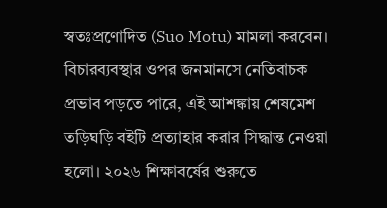স্বতঃপ্রণোদিত (Suo Motu) মামলা করবেন। বিচারব্যবস্থার ওপর জনমানসে নেতিবাচক প্রভাব পড়তে পারে, এই আশঙ্কায় শেষমেশ তড়িঘড়ি বইটি প্রত্যাহার করার সিদ্ধান্ত নেওয়া হলো। ২০২৬ শিক্ষাবর্ষের শুরুতে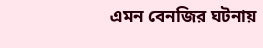এমন বেনজির ঘটনায়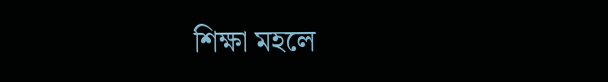শিক্ষা মহলে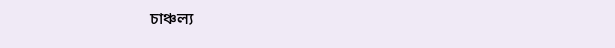চাঞ্চল্য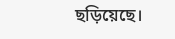ছড়িয়েছে।